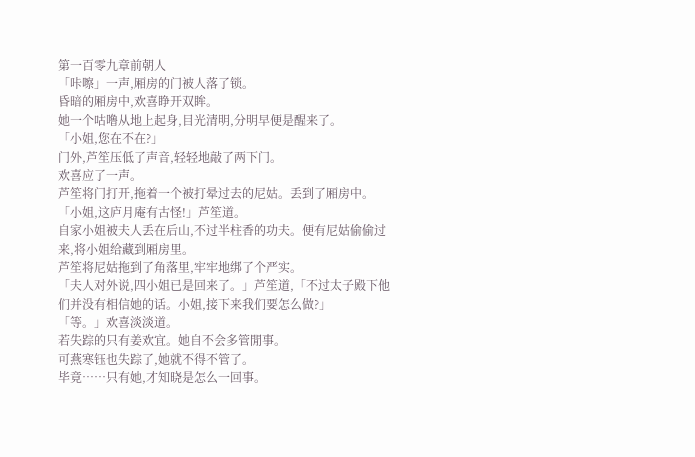第一百零九章前朝人
「咔嚓」一声,厢房的门被人落了锁。
昏暗的厢房中,欢喜睁开双眸。
她一个咕噜从地上起身,目光清明,分明早便是醒来了。
「小姐,您在不在?」
门外,芦笙压低了声音,轻轻地敲了两下门。
欢喜应了一声。
芦笙将门打开,拖着一个被打晕过去的尼姑。丢到了厢房中。
「小姐,这庐月庵有古怪!」芦笙道。
自家小姐被夫人丢在后山,不过半柱香的功夫。便有尼姑偷偷过来,将小姐给藏到厢房里。
芦笙将尼姑拖到了角落里,牢牢地绑了个严实。
「夫人对外说,四小姐已是回来了。」芦笙道,「不过太子殿下他们并没有相信她的话。小姐,接下来我们要怎么做?」
「等。」欢喜淡淡道。
若失踪的只有姜欢宜。她自不会多管閒事。
可燕寒钰也失踪了,她就不得不管了。
毕竟……只有她,才知晓是怎么一回事。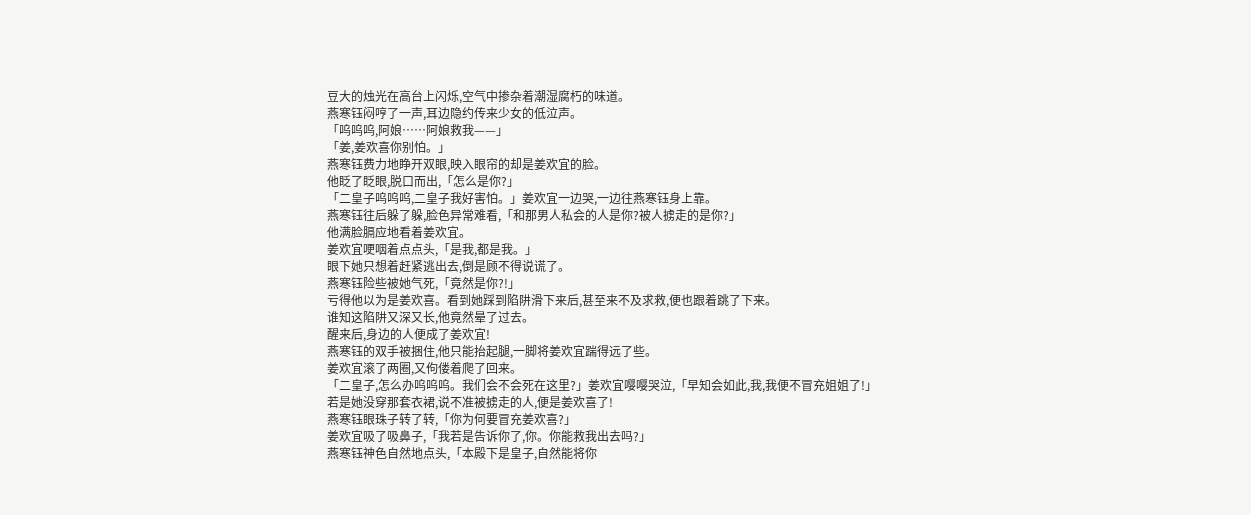豆大的烛光在高台上闪烁,空气中掺杂着潮湿腐朽的味道。
燕寒钰闷哼了一声,耳边隐约传来少女的低泣声。
「呜呜呜,阿娘……阿娘救我——」
「姜,姜欢喜你别怕。」
燕寒钰费力地睁开双眼,映入眼帘的却是姜欢宜的脸。
他眨了眨眼,脱口而出,「怎么是你?」
「二皇子呜呜呜,二皇子我好害怕。」姜欢宜一边哭,一边往燕寒钰身上靠。
燕寒钰往后躲了躲,脸色异常难看,「和那男人私会的人是你?被人掳走的是你?」
他满脸膈应地看着姜欢宜。
姜欢宜哽咽着点点头,「是我,都是我。」
眼下她只想着赶紧逃出去,倒是顾不得说谎了。
燕寒钰险些被她气死,「竟然是你?!」
亏得他以为是姜欢喜。看到她踩到陷阱滑下来后,甚至来不及求救,便也跟着跳了下来。
谁知这陷阱又深又长,他竟然晕了过去。
醒来后,身边的人便成了姜欢宜!
燕寒钰的双手被捆住,他只能抬起腿,一脚将姜欢宜踹得远了些。
姜欢宜滚了两圈,又佝偻着爬了回来。
「二皇子,怎么办呜呜呜。我们会不会死在这里?」姜欢宜嘤嘤哭泣,「早知会如此,我,我便不冒充姐姐了!」
若是她没穿那套衣裙,说不准被掳走的人,便是姜欢喜了!
燕寒钰眼珠子转了转,「你为何要冒充姜欢喜?」
姜欢宜吸了吸鼻子,「我若是告诉你了,你。你能救我出去吗?」
燕寒钰神色自然地点头,「本殿下是皇子,自然能将你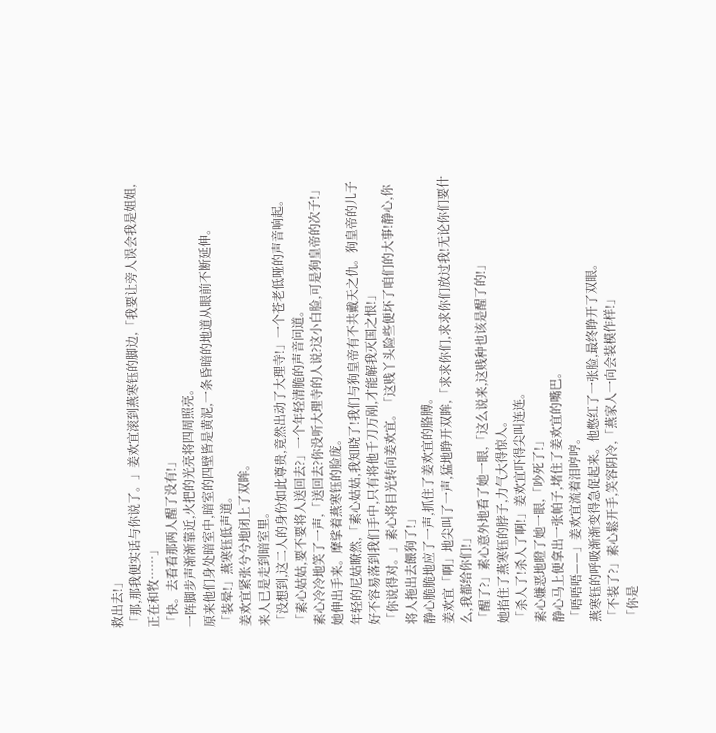救出去!」
「那,那我便实话与你说了。」姜欢宜滚到燕寒钰的脚边,「我要让旁人误会我是姐姐,正在和牧……」
「快。去看看那两人醒了没有!」
一阵脚步声渐渐靠近,火把的光亮将四周照亮。
原来他们身处暗室中,暗室的四壁皆是黄泥,一条昏暗的地道从眼前不断延伸。
「装晕!」燕寒钰低声道。
姜欢宜紧张兮兮地闭上了双眸。
来人已是走到暗室里。
「没想到,这二人的身份如此尊贵,竟然出动了大理寺!」一个苍老低哑的声音响起。
「素心姑姑,要不要将人送回去?」一个年轻清脆的声音问道。
素心冷冷地笑了一声,「送回去?你没听大理寺的人说?这小白脸,可是狗皇帝的次子!」
她伸出手来。摩挲着燕寒钰的脸庞。
年轻的尼姑瞭然,「素心姑姑,我知晓了!我们与狗皇帝有不共戴天之仇。狗皇帝的儿子好不容易落到我们手中,只有将他千刀万剐,才能解我灭国之恨!」
「你说得对。」素心将目光转向姜欢宜。「这贱丫头险些便坏了咱们的大事!静心,你将人拖出去餵狗了!」
静心脆脆地应了一声,抓住了姜欢宜的胳膊。
姜欢宜「啊」地尖叫了一声,猛地睁开双眸,「求求你们,求求你们放过我!无论你们要什么,我都给你们!」
「醒了?」素心意外地看了她一眼,「这么说来,这贱种也该是醒了的!」
她掐住了燕寒钰的脖子,力气大得惊人。
「杀人了!杀人了啊!」姜欢宜吓得尖叫连连。
素心嫌恶地瞪了她一眼,「吵死了!」
静心马上便拿出一张帕子,堵住了姜欢宜的嘴巴。
「唔唔唔——」姜欢宜流着泪哼哼。
燕寒钰的呼吸渐渐变得急促起来。他憋红了一张脸,最终睁开了双眼。
「不装了?」素心鬆开手,笑容阴冷,「燕家人一向会装模作样!」
「你是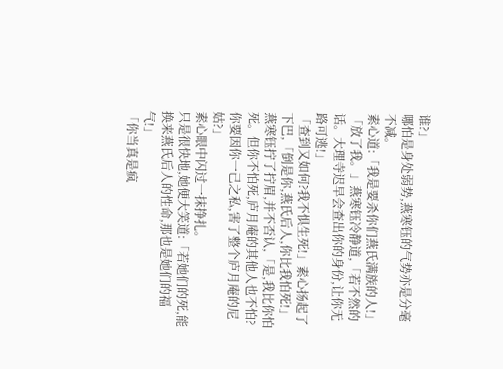谁?」
哪怕是身处弱势,燕寒钰的气势亦是分毫不减。
素心道:「我是要杀你们燕氏满族的人!」
「放了我。」燕寒钰冷静道,「若不然的话。大理寺迟早会查出你的身份,让你无路可逃!」
「查到又如何?我不惧生死!」素心扬起了下巴,「倒是你,燕氏后人,你比我怕死!」
燕寒钰拧了拧眉,并不否认,「是,我比你怕死。但你不怕死,庐月庵的其他人也不怕?你要因你一己之私,害了整个庐月庵的尼姑?」
素心眼中闪过一抹挣扎。
只是很快地,她便大笑道:「若她们的死,能换来燕氏后人的性命,那也是她们的福气!」
「你当真是疯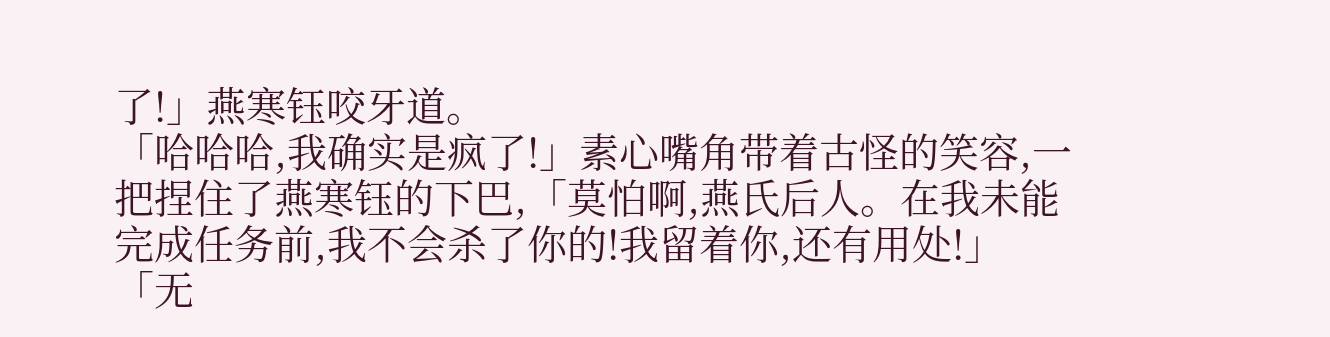了!」燕寒钰咬牙道。
「哈哈哈,我确实是疯了!」素心嘴角带着古怪的笑容,一把捏住了燕寒钰的下巴,「莫怕啊,燕氏后人。在我未能完成任务前,我不会杀了你的!我留着你,还有用处!」
「无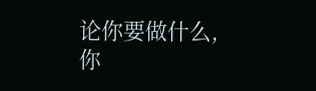论你要做什么,你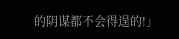的阴谋都不会得逞的!」